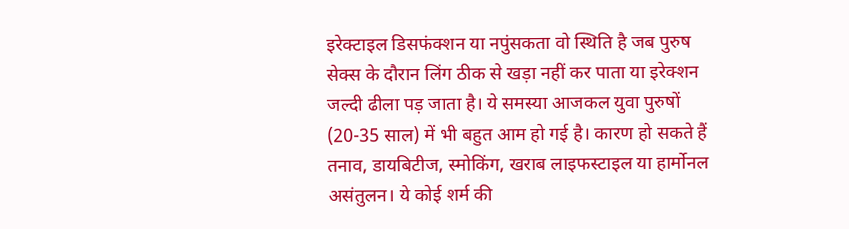इरेक्टाइल डिसफंक्शन या नपुंसकता वो स्थिति है जब पुरुष सेक्स के दौरान लिंग ठीक से खड़ा नहीं कर पाता या इरेक्शन जल्दी ढीला पड़ जाता है। ये समस्या आजकल युवा पुरुषों (20-35 साल) में भी बहुत आम हो गई है। कारण हो सकते हैं तनाव, डायबिटीज, स्मोकिंग, खराब लाइफस्टाइल या हार्मोनल असंतुलन। ये कोई शर्म की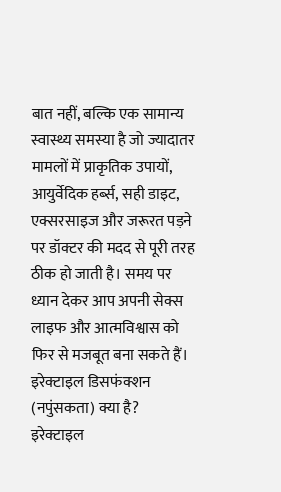बात नहीं, बल्कि एक सामान्य स्वास्थ्य समस्या है जो ज्यादातर मामलों में प्राकृतिक उपायों, आयुर्वेदिक हर्ब्स, सही डाइट, एक्सरसाइज और जरूरत पड़ने पर डॉक्टर की मदद से पूरी तरह ठीक हो जाती है। समय पर ध्यान देकर आप अपनी सेक्स लाइफ और आत्मविश्वास को फिर से मजबूत बना सकते हैं।
इरेक्टाइल डिसफंक्शन (नपुंसकता) क्या है?
इरेक्टाइल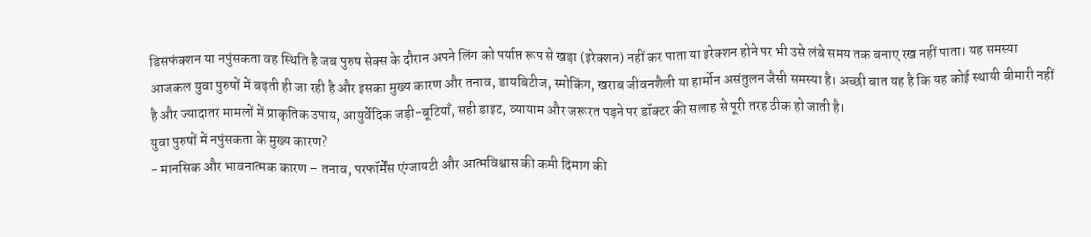डिसफंक्शन या नपुंसकता वह स्थिति है जब पुरुष सेक्स के दौरान अपने लिंग को पर्याप्त रूप से खड़ा (इरेक्शन) नहीं कर पाता या इरेक्शन होने पर भी उसे लंबे समय तक बनाए रख नहीं पाता। यह समस्या आजकल युवा पुरुषों में बढ़ती ही जा रही है और इसका मुख्य कारण और तनाव, डायबिटीज, स्मोकिंग, खराब जीवनशैली या हार्मोन असंतुलन जैसी समस्या है। अच्छी बात यह है कि यह कोई स्थायी बीमारी नहीं है और ज्यादातर मामलों में प्राकृतिक उपाय, आयुर्वेदिक जड़ी-बूटियाँ, सही डाइट, व्यायाम और जरूरत पड़ने पर डॉक्टर की सलाह से पूरी तरह ठीक हो जाती है।
युवा पुरुषों में नपुंसकता के मुख्य कारण?
- मानसिक और भावनात्मक कारण – तनाव, परफॉर्मेंस एंग्जायटी और आत्मविश्वास की कमी दिमाग की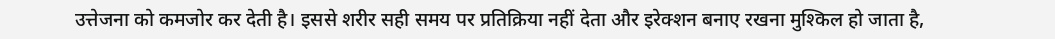उत्तेजना को कमजोर कर देती है। इससे शरीर सही समय पर प्रतिक्रिया नहीं देता और इरेक्शन बनाए रखना मुश्किल हो जाता है,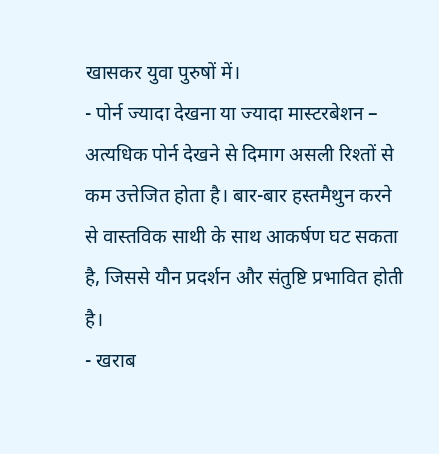खासकर युवा पुरुषों में।
- पोर्न ज्यादा देखना या ज्यादा मास्टरबेशन – अत्यधिक पोर्न देखने से दिमाग असली रिश्तों से कम उत्तेजित होता है। बार-बार हस्तमैथुन करने से वास्तविक साथी के साथ आकर्षण घट सकता है, जिससे यौन प्रदर्शन और संतुष्टि प्रभावित होती है।
- खराब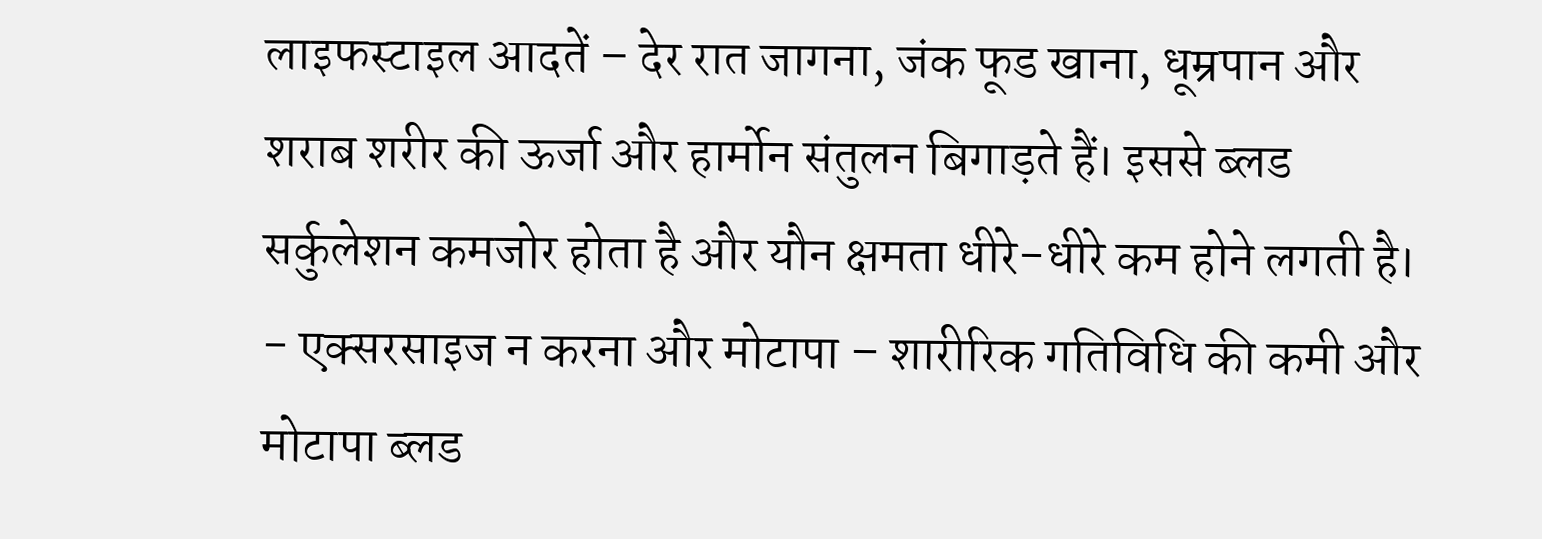लाइफस्टाइल आदतें – देर रात जागना, जंक फूड खाना, धूम्रपान और शराब शरीर की ऊर्जा और हार्मोन संतुलन बिगाड़ते हैं। इससे ब्लड सर्कुलेशन कमजोर होता है और यौन क्षमता धीरे-धीरे कम होने लगती है।
- एक्सरसाइज न करना और मोटापा – शारीरिक गतिविधि की कमी और मोटापा ब्लड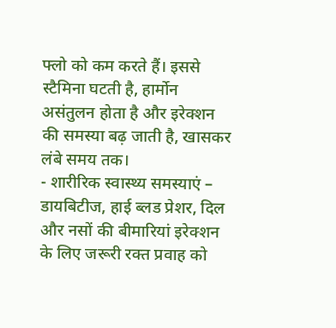फ्लो को कम करते हैं। इससे स्टैमिना घटती है, हार्मोन असंतुलन होता है और इरेक्शन की समस्या बढ़ जाती है, खासकर लंबे समय तक।
- शारीरिक स्वास्थ्य समस्याएं – डायबिटीज, हाई ब्लड प्रेशर, दिल और नसों की बीमारियां इरेक्शन के लिए जरूरी रक्त प्रवाह को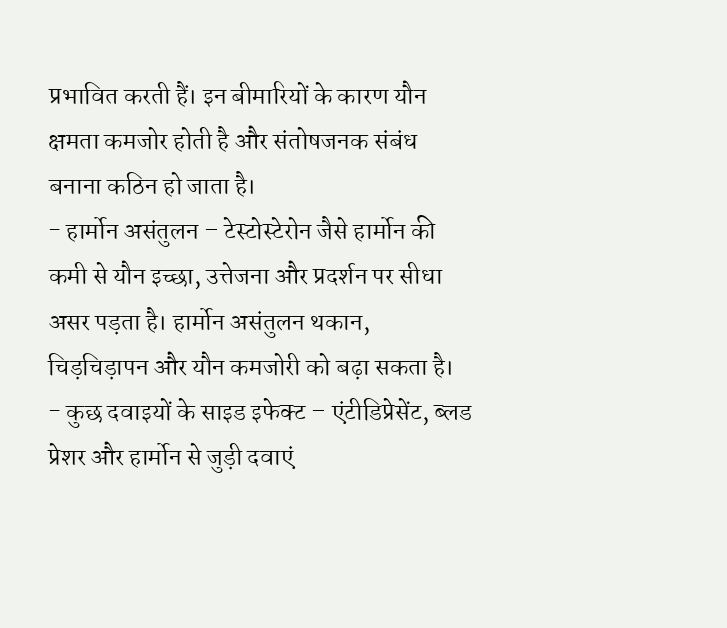प्रभावित करती हैं। इन बीमारियों के कारण यौन क्षमता कमजोर होती है और संतोषजनक संबंध बनाना कठिन हो जाता है।
- हार्मोन असंतुलन – टेस्टोस्टेरोन जैसे हार्मोन की कमी से यौन इच्छा, उत्तेजना और प्रदर्शन पर सीधा असर पड़ता है। हार्मोन असंतुलन थकान, चिड़चिड़ापन और यौन कमजोरी को बढ़ा सकता है।
- कुछ दवाइयों के साइड इफेक्ट – एंटीडिप्रेसेंट, ब्लड प्रेशर और हार्मोन से जुड़ी दवाएं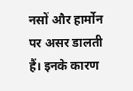नसों और हार्मोन पर असर डालती हैं। इनके कारण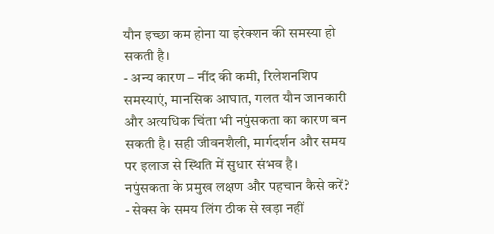यौन इच्छा कम होना या इरेक्शन की समस्या हो सकती है।
- अन्य कारण – नींद की कमी, रिलेशनशिप समस्याएं, मानसिक आघात, गलत यौन जानकारी और अत्यधिक चिंता भी नपुंसकता का कारण बन सकती है। सही जीवनशैली, मार्गदर्शन और समय पर इलाज से स्थिति में सुधार संभव है।
नपुंसकता के प्रमुख लक्षण और पहचान कैसे करें?
- सेक्स के समय लिंग ठीक से खड़ा नहीं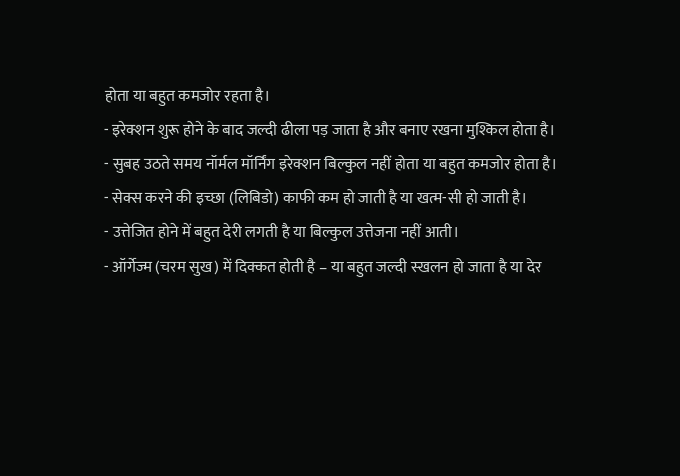होता या बहुत कमजोर रहता है।
- इरेक्शन शुरू होने के बाद जल्दी ढीला पड़ जाता है और बनाए रखना मुश्किल होता है।
- सुबह उठते समय नॉर्मल मॉर्निंग इरेक्शन बिल्कुल नहीं होता या बहुत कमजोर होता है।
- सेक्स करने की इच्छा (लिबिडो) काफी कम हो जाती है या खत्म-सी हो जाती है।
- उत्तेजित होने में बहुत देरी लगती है या बिल्कुल उत्तेजना नहीं आती।
- ऑर्गेज्म (चरम सुख) में दिक्कत होती है – या बहुत जल्दी स्खलन हो जाता है या देर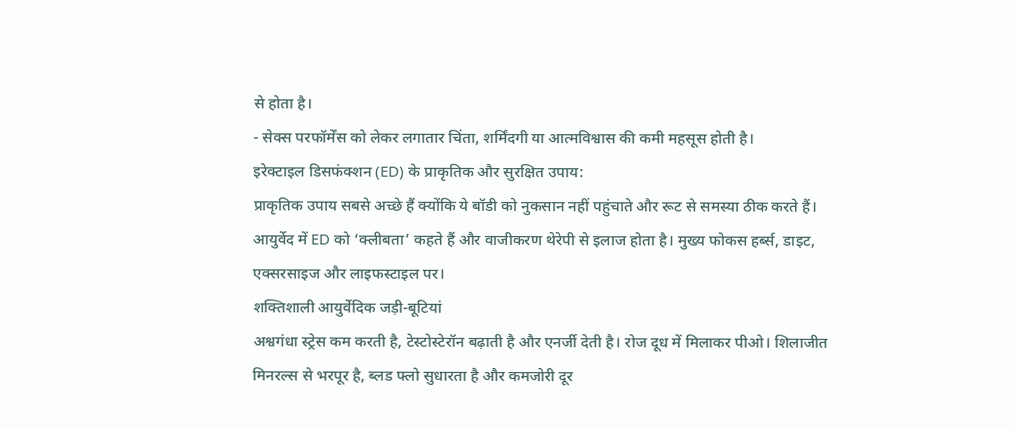से होता है।
- सेक्स परफॉर्मेंस को लेकर लगातार चिंता, शर्मिंदगी या आत्मविश्वास की कमी महसूस होती है।
इरेक्टाइल डिसफंक्शन (ED) के प्राकृतिक और सुरक्षित उपाय:
प्राकृतिक उपाय सबसे अच्छे हैं क्योंकि ये बॉडी को नुकसान नहीं पहुंचाते और रूट से समस्या ठीक करते हैं। आयुर्वेद में ED को ‘क्लीबता’ कहते हैं और वाजीकरण थेरेपी से इलाज होता है। मुख्य फोकस हर्ब्स, डाइट, एक्सरसाइज और लाइफस्टाइल पर।
शक्तिशाली आयुर्वेदिक जड़ी-बूटियां
अश्वगंधा स्ट्रेस कम करती है, टेस्टोस्टेरॉन बढ़ाती है और एनर्जी देती है। रोज दूध में मिलाकर पीओ। शिलाजीत मिनरल्स से भरपूर है, ब्लड फ्लो सुधारता है और कमजोरी दूर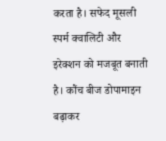करता है। सफेद मूसली स्पर्म क्वालिटी और इरेक्शन को मजबूत बनाती है। कौंच बीज डोपामाइन बढ़ाकर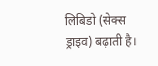लिबिडो (सेक्स ड्राइव) बढ़ाती है।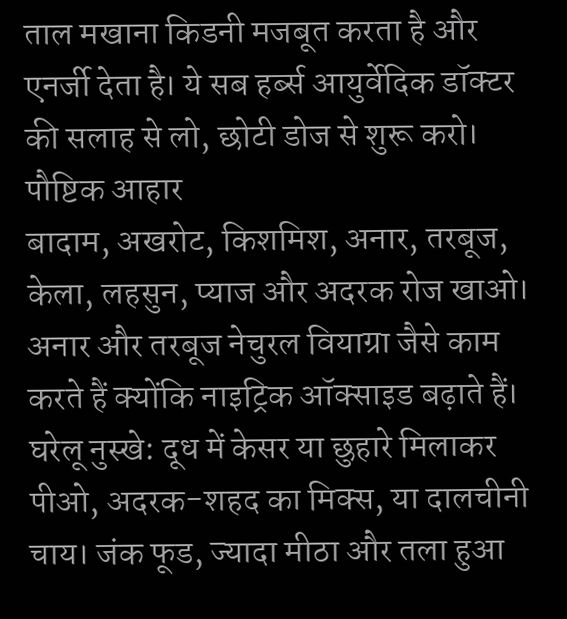ताल मखाना किडनी मजबूत करता है और एनर्जी देता है। ये सब हर्ब्स आयुर्वेदिक डॉक्टर की सलाह से लो, छोटी डोज से शुरू करो।
पौष्टिक आहार
बादाम, अखरोट, किशमिश, अनार, तरबूज, केला, लहसुन, प्याज और अदरक रोज खाओ। अनार और तरबूज नेचुरल वियाग्रा जैसे काम करते हैं क्योंकि नाइट्रिक ऑक्साइड बढ़ाते हैं। घरेलू नुस्खे: दूध में केसर या छुहारे मिलाकर पीओ, अदरक-शहद का मिक्स, या दालचीनी चाय। जंक फूड, ज्यादा मीठा और तला हुआ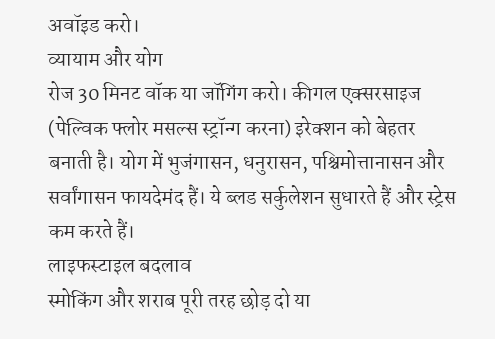अवॉइड करो।
व्यायाम और योग
रोज 30 मिनट वॉक या जॉगिंग करो। कीगल एक्सरसाइज (पेल्विक फ्लोर मसल्स स्ट्रॉन्ग करना) इरेक्शन को बेहतर बनाती है। योग में भुजंगासन, धनुरासन, पश्चिमोत्तानासन और सर्वांगासन फायदेमंद हैं। ये ब्लड सर्कुलेशन सुधारते हैं और स्ट्रेस कम करते हैं।
लाइफस्टाइल बदलाव
स्मोकिंग और शराब पूरी तरह छोड़ दो या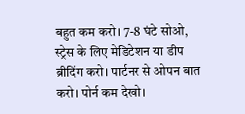बहुत कम करो। 7-8 घंटे सोओ, स्ट्रेस के लिए मेडिटेशन या डीप ब्रीदिंग करो। पार्टनर से ओपन बात करो। पोर्न कम देखो।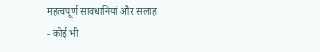महत्वपूर्ण सावधानियां और सलाह
- कोई भी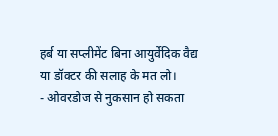हर्ब या सप्लीमेंट बिना आयुर्वेदिक वैद्य या डॉक्टर की सलाह के मत लो।
- ओवरडोज से नुकसान हो सकता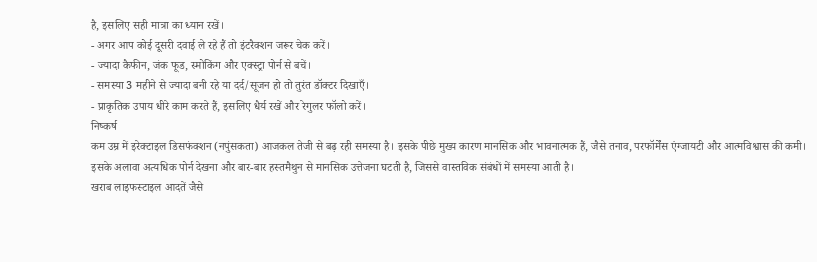है, इसलिए सही मात्रा का ध्यान रखें।
- अगर आप कोई दूसरी दवाई ले रहे हैं तो इंटरैक्शन जरूर चेक करें।
- ज्यादा कैफीन, जंक फूड, स्मोकिंग और एक्स्ट्रा पोर्न से बचें।
- समस्या 3 महीने से ज्यादा बनी रहे या दर्द/सूजन हो तो तुरंत डॉक्टर दिखाएँ।
- प्राकृतिक उपाय धीरे काम करते हैं, इसलिए धैर्य रखें और रेगुलर फॉलो करें।
निष्कर्ष
कम उम्र में इरेक्टाइल डिसफंक्शन (नपुंसकता) आजकल तेजी से बढ़ रही समस्या है। इसके पीछे मुख्य कारण मानसिक और भावनात्मक हैं, जैसे तनाव, परफॉर्मेंस एंग्जायटी और आत्मविश्वास की कमी। इसके अलावा अत्यधिक पोर्न देखना और बार-बार हस्तमैथुन से मानसिक उत्तेजना घटती है, जिससे वास्तविक संबंधों में समस्या आती है।
खराब लाइफस्टाइल आदतें जैसे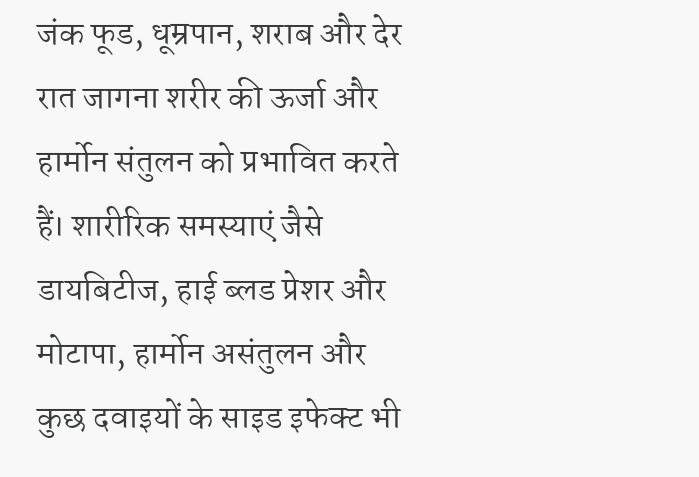जंक फूड, धूम्रपान, शराब और देर रात जागना शरीर की ऊर्जा और हार्मोन संतुलन को प्रभावित करते हैं। शारीरिक समस्याएं जैसे डायबिटीज, हाई ब्लड प्रेशर और मोटापा, हार्मोन असंतुलन और कुछ दवाइयों के साइड इफेक्ट भी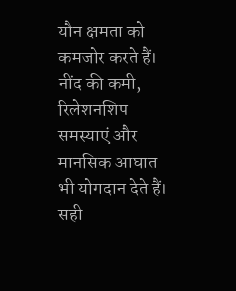यौन क्षमता को कमजोर करते हैं। नींद की कमी, रिलेशनशिप समस्याएं और मानसिक आघात भी योगदान देते हैं। सही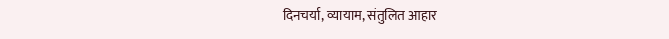दिनचर्या, व्यायाम, संतुलित आहार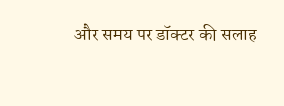और समय पर डॉक्टर की सलाह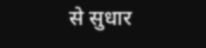से सुधार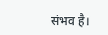संभव है।